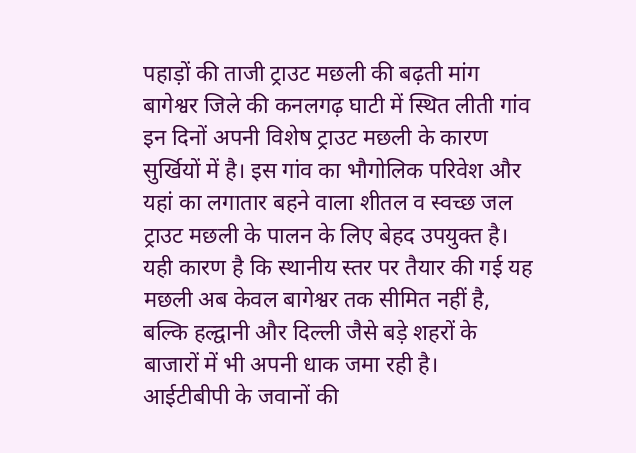पहाड़ों की ताजी ट्राउट मछली की बढ़ती मांग
बागेश्वर जिले की कनलगढ़ घाटी में स्थित लीती गांव इन दिनों अपनी विशेष ट्राउट मछली के कारण सुर्खियों में है। इस गांव का भौगोलिक परिवेश और यहां का लगातार बहने वाला शीतल व स्वच्छ जल ट्राउट मछली के पालन के लिए बेहद उपयुक्त है। यही कारण है कि स्थानीय स्तर पर तैयार की गई यह मछली अब केवल बागेश्वर तक सीमित नहीं है, बल्कि हल्द्वानी और दिल्ली जैसे बड़े शहरों के बाजारों में भी अपनी धाक जमा रही है।
आईटीबीपी के जवानों की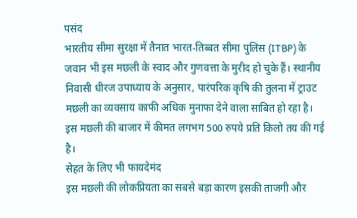पसंद
भारतीय सीमा सुरक्षा में तैनात भारत-तिब्बत सीमा पुलिस (ITBP) के जवान भी इस मछली के स्वाद और गुणवत्ता के मुरीद हो चुके हैं। स्थानीय निवासी धीरज उपाध्याय के अनुसार, पारंपरिक कृषि की तुलना में ट्राउट मछली का व्यवसाय काफी अधिक मुनाफा देने वाला साबित हो रहा है। इस मछली की बाजार में कीमत लगभग 500 रुपये प्रति किलो तय की गई है।
सेहत के लिए भी फायदेमंद
इस मछली की लोकप्रियता का सबसे बड़ा कारण इसकी ताजगी और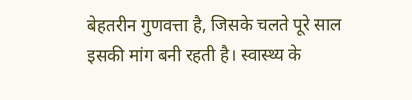बेहतरीन गुणवत्ता है, जिसके चलते पूरे साल इसकी मांग बनी रहती है। स्वास्थ्य के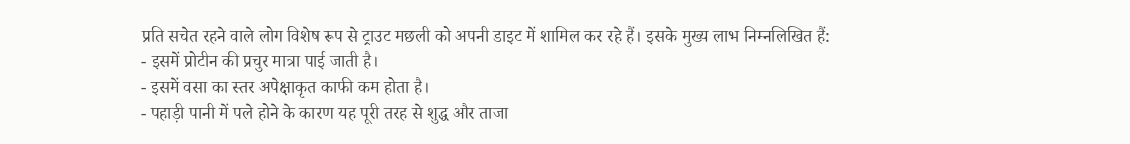प्रति सचेत रहने वाले लोग विशेष रूप से ट्राउट मछली को अपनी डाइट में शामिल कर रहे हैं। इसके मुख्य लाभ निम्नलिखित हैं:
- इसमें प्रोटीन की प्रचुर मात्रा पाई जाती है।
- इसमें वसा का स्तर अपेक्षाकृत काफी कम होता है।
- पहाड़ी पानी में पले होने के कारण यह पूरी तरह से शुद्ध और ताजा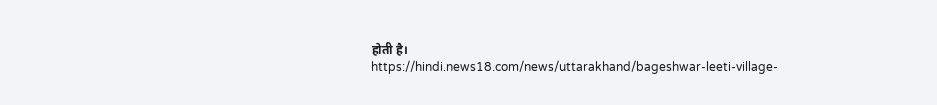होती है।
https://hindi.news18.com/news/uttarakhand/bageshwar-leeti-village-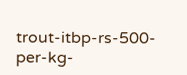trout-itbp-rs-500-per-kg-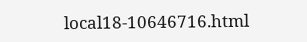local18-10646716.html